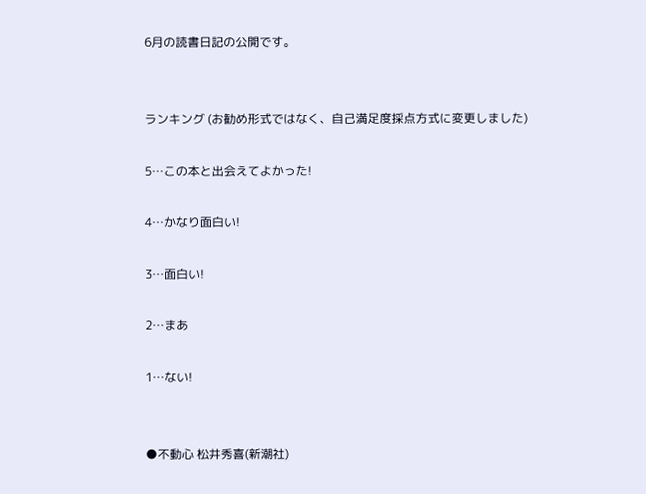6月の読書日記の公開です。


ランキング (お勧め形式ではなく、自己満足度採点方式に変更しました)

5…この本と出会えてよかった!

4…かなり面白い!

3…面白い!

2…まあ

1…ない!


●不動心 松井秀喜(新潮社)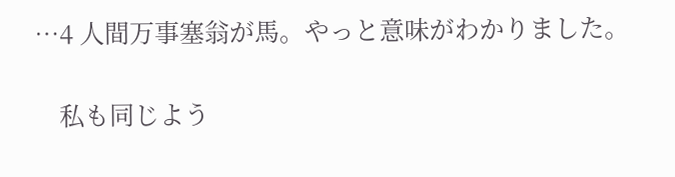…4 人間万事塞翁が馬。やっと意味がわかりました。

    私も同じよう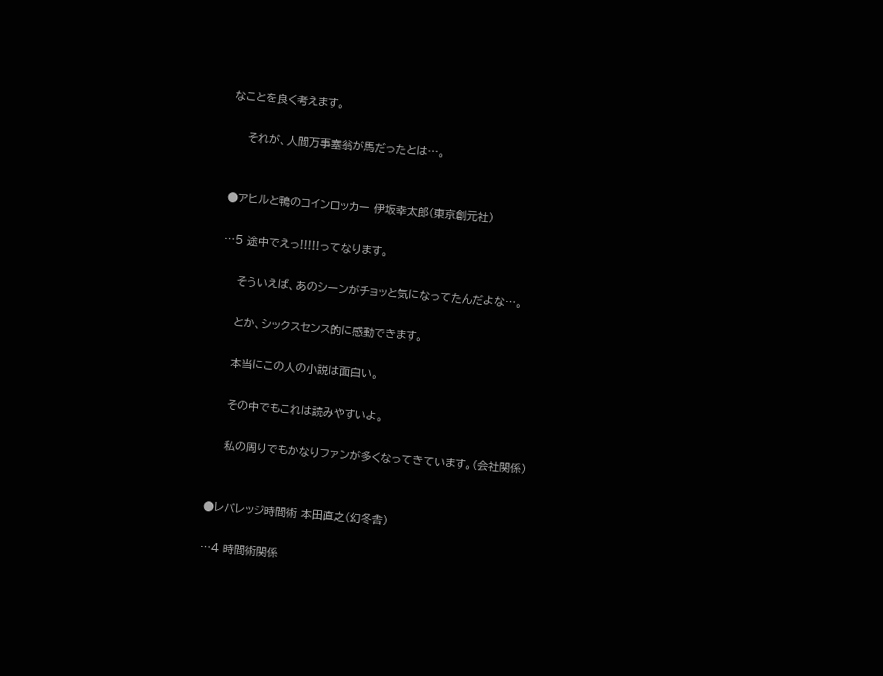なことを良く考えます。

    それが、人間万事塞翁が馬だったとは…。


●アヒルと鴨のコインロッカー 伊坂幸太郎(東京創元社)

…5 途中でえっ!!!!!ってなります。

    そういえば、あのシーンがチョッと気になってたんだよな…。

    とか、シックスセンス的に感動できます。

    本当にこの人の小説は面白い。

    その中でもこれは読みやすいよ。

    私の周りでもかなりファンが多くなってきています。(会社関係)


●レバレッジ時間術 本田直之(幻冬舎)

…4 時間術関係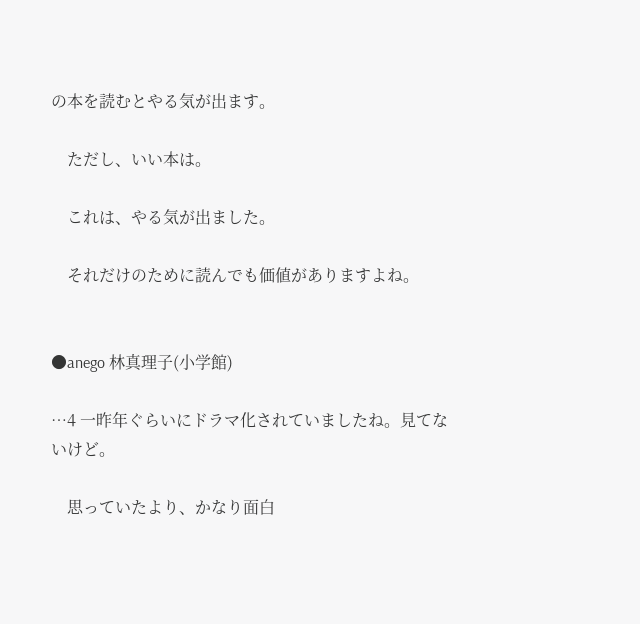の本を読むとやる気が出ます。

    ただし、いい本は。

    これは、やる気が出ました。

    それだけのために読んでも価値がありますよね。


●anego 林真理子(小学館)

…4 一昨年ぐらいにドラマ化されていましたね。見てないけど。

    思っていたより、かなり面白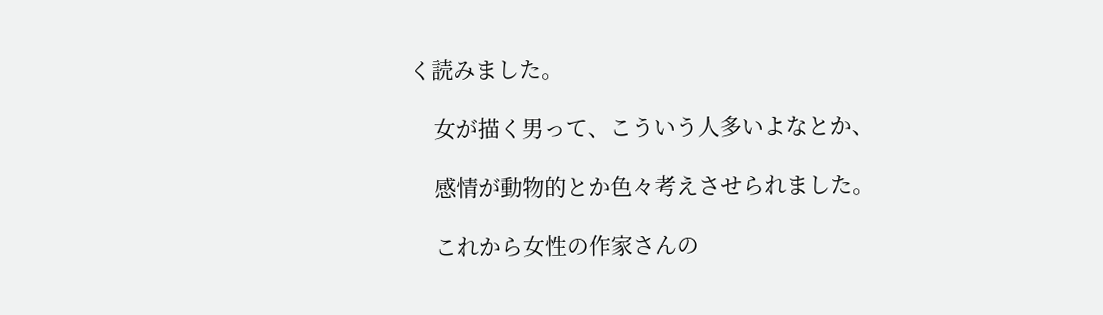く読みました。

    女が描く男って、こういう人多いよなとか、

    感情が動物的とか色々考えさせられました。

    これから女性の作家さんの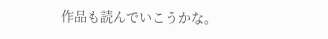作品も読んでいこうかな。